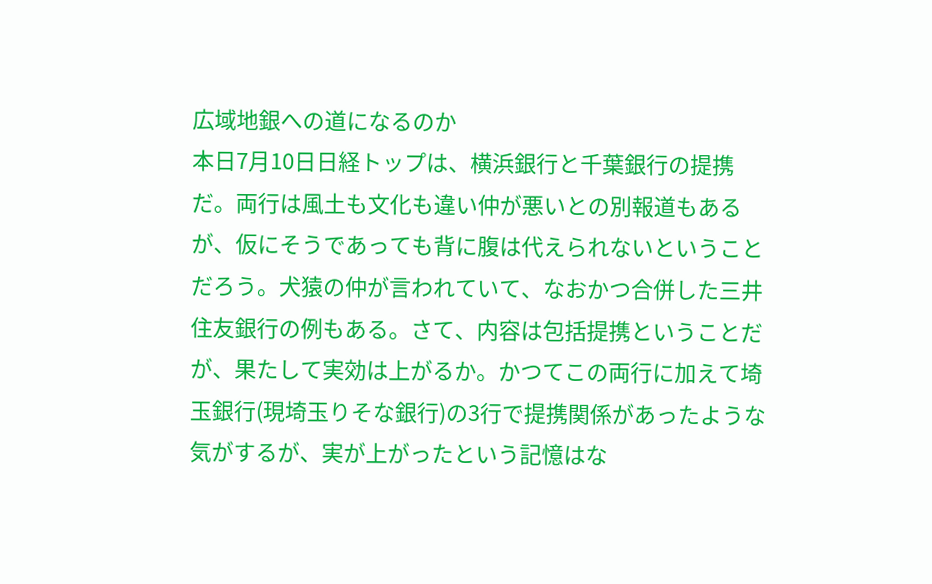広域地銀への道になるのか
本日7月10日日経トップは、横浜銀行と千葉銀行の提携だ。両行は風土も文化も違い仲が悪いとの別報道もあるが、仮にそうであっても背に腹は代えられないということだろう。犬猿の仲が言われていて、なおかつ合併した三井住友銀行の例もある。さて、内容は包括提携ということだが、果たして実効は上がるか。かつてこの両行に加えて埼玉銀行(現埼玉りそな銀行)の3行で提携関係があったような気がするが、実が上がったという記憶はな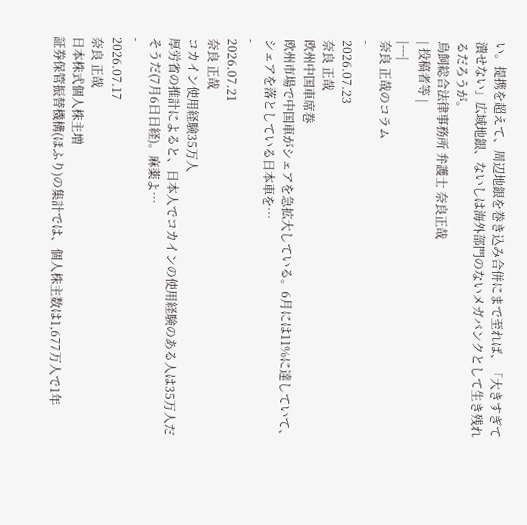い。提携を超えて、周辺地銀を巻き込み合併にまで至れば、「大きすぎて潰せない」広域地銀、ないしは海外部門のないメガバンクとして生き残れるだろうが。
鳥飼総合法律事務所 弁護士 奈良正哉
| 投稿者等 |
|---|
奈良 正哉のコラム
-
2026.07.23
奈良 正哉
欧州中国車席巻
欧州市場で中国車がシェアを急拡大している。6月には11%に達していて、シェアを落としている日本車を…
-
2026.07.21
奈良 正哉
コカイン使用経験35万人
厚労省の推計によると、日本人でコカインの使用経験のある人は35万人だそうだ(7月6日日経)。麻薬よ…
-
2026.07.17
奈良 正哉
日本株式個人株主増
証券保管振替機構(ほふり)の集計では、個人株主数は1,677万人で1年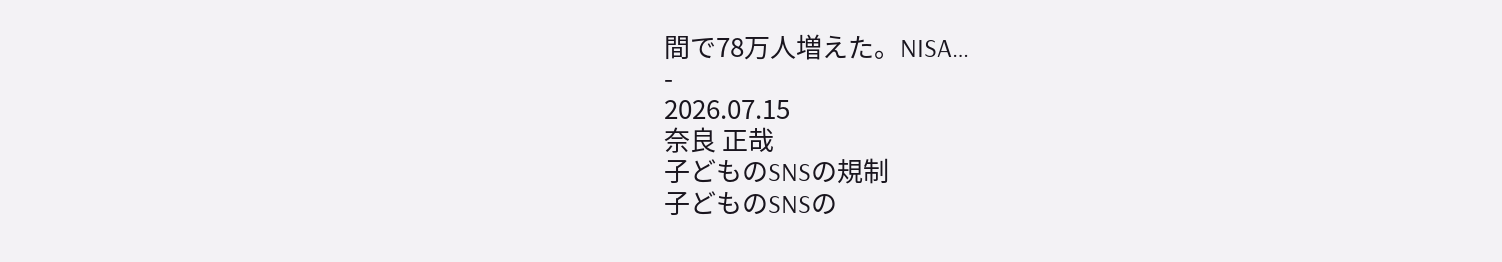間で78万人増えた。NISA…
-
2026.07.15
奈良 正哉
子どものSNSの規制
子どものSNSの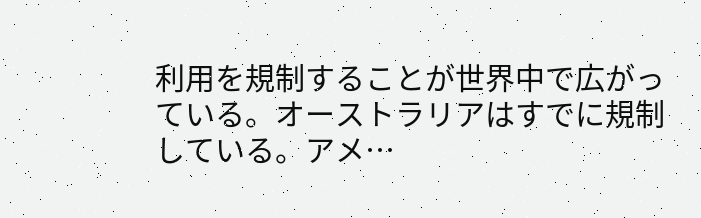利用を規制することが世界中で広がっている。オーストラリアはすでに規制している。アメ…